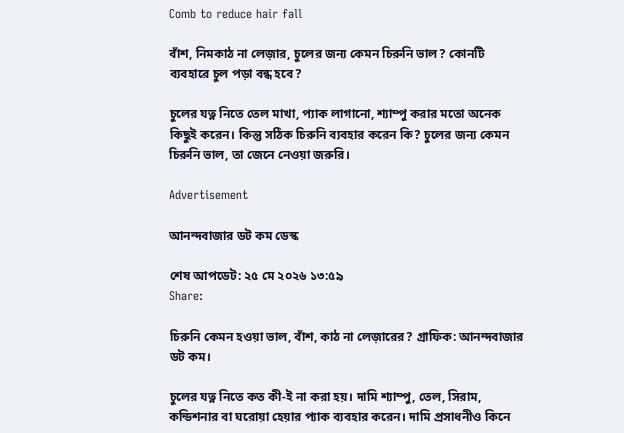Comb to reduce hair fall

বাঁশ, নিমকাঠ না লেজ়ার, চুলের জন্য কেমন চিরুনি ভাল? কোনটি ব্যবহারে চুল পড়া বন্ধ হবে?

চুলের যত্ন নিতে তেল মাখা, প্যাক লাগানো, শ্যাম্পু করার মতো অনেক কিছুই করেন। কিন্তু সঠিক চিরুনি ব্যবহার করেন কি? চুলের জন্য কেমন চিরুনি ভাল, তা জেনে নেওয়া জরুরি।

Advertisement

আনন্দবাজার ডট কম ডেস্ক

শেষ আপডেট: ২৫ মে ২০২৬ ১৩:৫৯
Share:

চিরুনি কেমন হওয়া ভাল, বাঁশ, কাঠ না লেজ়ারের? গ্রাফিক: আনন্দবাজার ডট কম।

চুলের যত্ন নিতে কত কী-ই না করা হয়। দামি শ্যাম্পু, তেল, সিরাম, কন্ডিশনার বা ঘরোয়া হেয়ার প্যাক ব্যবহার করেন। দামি প্রসাধনীও কিনে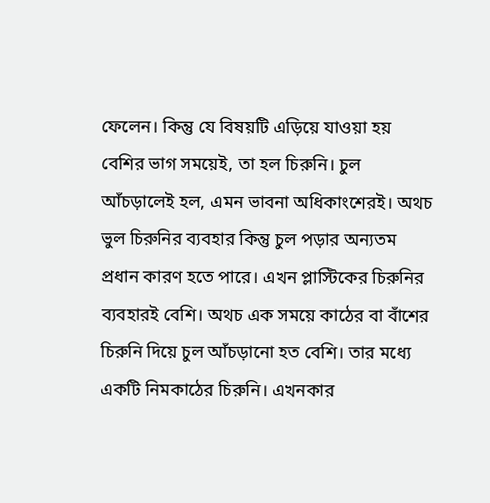ফেলেন। কিন্তু যে বিষয়টি এড়িয়ে যাওয়া হয় বেশির ভাগ সময়েই, তা হল চিরুনি। চুল আঁচড়ালেই হল, এমন ভাবনা অধিকাংশেরই। অথচ ভুল চিরুনির ব্যবহার কিন্তু চুল পড়ার অন্যতম প্রধান কারণ হতে পারে। এখন প্লাস্টিকের চিরুনির ব্যবহারই বেশি। অথচ এক সময়ে কাঠের বা বাঁশের চিরুনি দিয়ে চুল আঁচড়ানো হত বেশি। তার মধ্যে একটি নিমকাঠের চিরুনি। এখনকার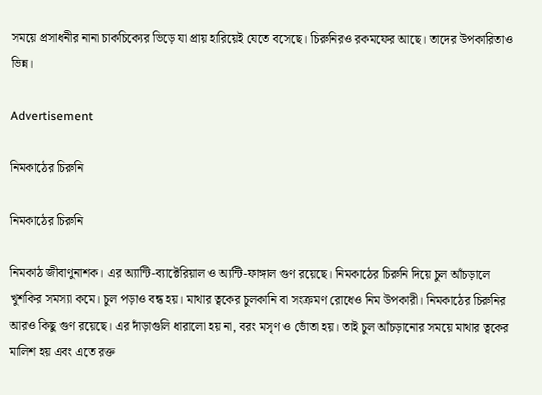সময়ে প্রসাধনীর নানা চাকচিক্যের ভিড়ে যা প্রায় হারিয়েই যেতে বসেছে। চিরুনিরও রকমফের আছে। তাদের উপকারিতাও ভিন্ন।

Advertisement

নিমকাঠের চিরুনি

নিমকাঠের চিরুনি

নিমকাঠ জীবাণুনাশক। এর অ্যান্টি-ব্যাক্টেরিয়াল ও অ্যন্টি-ফাঙ্গাল গুণ রয়েছে। নিমকাঠের চিরুনি দিয়ে চুল আঁচড়ালে খুশকির সমস্যা কমে। চুল পড়াও বন্ধ হয়। মাথার ত্বকের চুলকানি বা সংক্রমণ রোধেও নিম উপকারী। নিমকাঠের চিরুনির আরও কিছু গুণ রয়েছে। এর দাঁড়াগুলি ধারালো হয় না, বরং মসৃণ ও ভোঁতা হয়। তাই চুল আঁচড়ানোর সময়ে মাথার ত্বকের মালিশ হয় এবং এতে রক্ত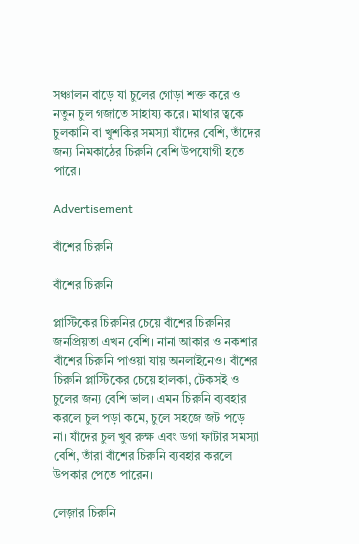সঞ্চালন বাড়ে যা চুলের গোড়া শক্ত করে ও নতুন চুল গজাতে সাহায্য করে। মাথার ত্বকে চুলকানি বা খুশকির সমস্যা যাঁদের বেশি, তাঁদের জন্য নিমকাঠের চিরুনি বেশি উপযোগী হতে পারে।

Advertisement

বাঁশের চিরুনি

বাঁশের চিরুনি

প্লাস্টিকের চিরুনির চেয়ে বাঁশের চিরুনির জনপ্রিয়তা এখন বেশি। নানা আকার ও নকশার বাঁশের চিরুনি পাওয়া যায় অনলাইনেও। বাঁশের চিরুনি প্লাস্টিকের চেয়ে হালকা, টেকসই ও চুলের জন্য বেশি ভাল। এমন চিরুনি ব্যবহার করলে চুল পড়া কমে, চুলে সহজে জট পড়ে না। যাঁদের চুল খুব রুক্ষ এবং ডগা ফাটার সমস্যা বেশি, তাঁরা বাঁশের চিরুনি ব্যবহার করলে উপকার পেতে পারেন।

লেজ়ার চিরুনি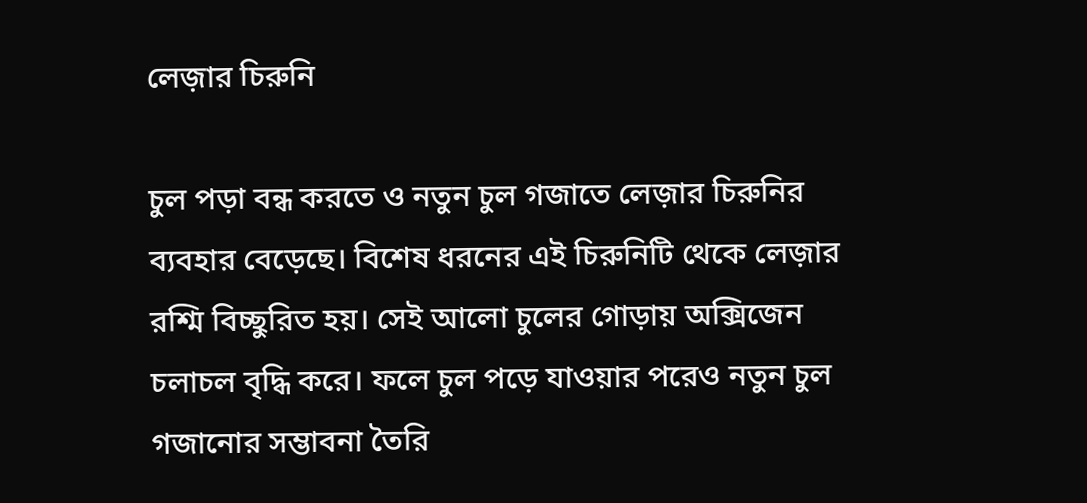লেজ়ার চিরুনি

চুল পড়া বন্ধ করতে ও নতুন চুল গজাতে লেজ়ার চিরুনির ব্যবহার বেড়েছে। বিশেষ ধরনের এই চিরুনিটি থেকে লেজ়ার রশ্মি বিচ্ছুরিত হয়। সেই আলো চুলের গোড়ায় অক্সিজেন চলাচল বৃদ্ধি করে। ফলে চুল পড়ে যাওয়ার পরেও নতুন চুল গজানোর সম্ভাবনা তৈরি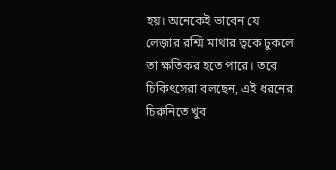হয়। অনেকেই ভাবেন যে লেজ়ার রশ্মি মাথার ত্বকে ঢুকলে তা ক্ষতিকর হতে পারে। তবে চিকিৎসেরা বলছেন, এই ধরনের চিরুনিতে খুব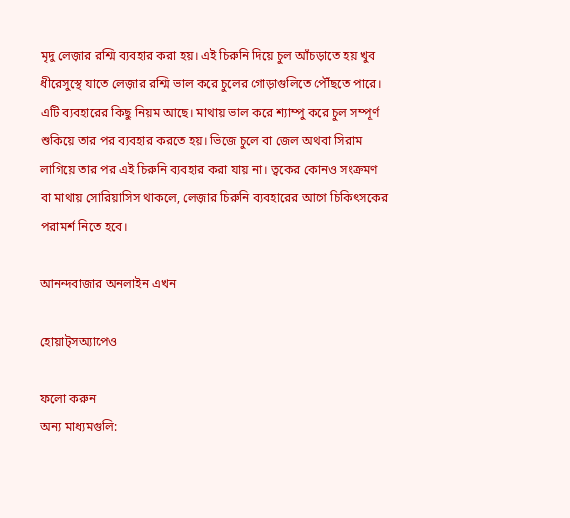মৃদু লেজ়ার রশ্মি ব্যবহার করা হয়। এই চিরুনি দিয়ে চুল আঁচড়াতে হয় খুব ধীরেসুস্থে যাতে লেজ়ার রশ্মি ভাল করে চুলের গোড়াগুলিতে পৌঁছতে পারে। এটি ব্যবহারের কিছু নিয়ম আছে। মাথায় ভাল করে শ্যাম্পু করে চুল সম্পূর্ণ শুকিয়ে তার পর ব্যবহার করতে হয়। ভিজে চুলে বা জেল অথবা সিরাম লাগিয়ে তার পর এই চিরুনি ব্যবহার করা যায় না। ত্বকের কোনও সংক্রমণ বা মাথায় সোরিয়াসিস থাকলে, লেজ়ার চিরুনি ব্যবহারের আগে চিকিৎসকের পরামর্শ নিতে হবে।

আনন্দবাজার অনলাইন এখন

হোয়াট্‌সঅ্যাপেও

ফলো করুন
অন্য মাধ্যমগুলি: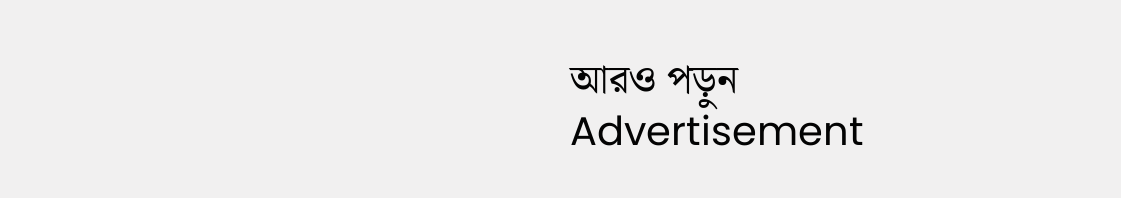আরও পড়ুন
Advertisement